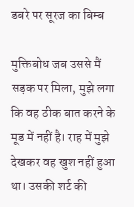डबरे पर सूरज का बिम्ब

मुक्तिबोध जब उससे मैं सड़क पर मिला, मुझे लगा कि वह ठीक बात करने के मूड में नहीं है। राह में मुझे देखकर वह खुश नहीं हुआ था। उसकी शर्ट की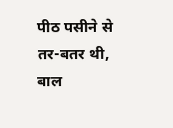पीठ पसीने से तर-बतर थी, बाल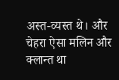अस्त-व्यस्त थे। और चेहरा ऐसा मलिन और क्लान्त था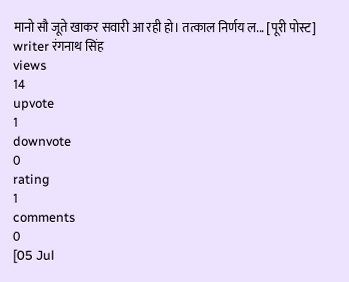मानो सौ जूते खाकर सवारी आ रही हो। तत्काल निर्णय ल... [पूरी पोस्ट]
writer रंगनाथ सिंह
views
14
upvote
1
downvote
0
rating
1
comments
0
[05 Jul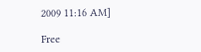2009 11:16 AM]

Free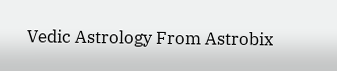Vedic Astrology From Astrobix